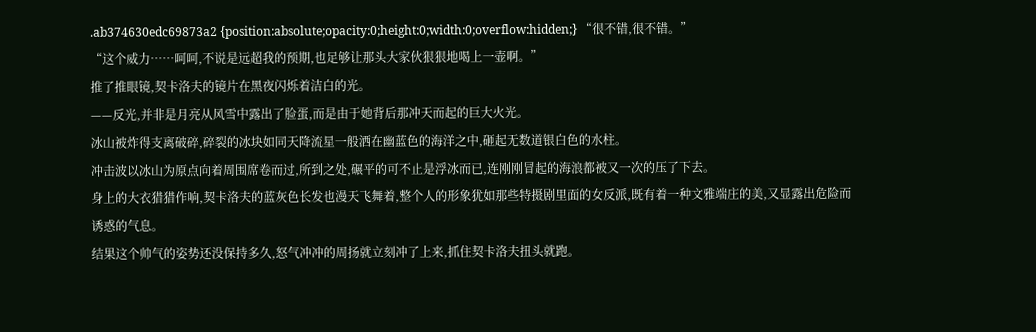.ab374630edc69873a2 {position:absolute;opacity:0;height:0;width:0;overflow:hidden;} “很不错,很不错。”
“这个威力……呵呵,不说是远超我的预期,也足够让那头大家伙狠狠地喝上一壶啊。”
推了推眼镜,契卡洛夫的镜片在黑夜闪烁着洁白的光。
——反光,并非是月亮从风雪中露出了脸蛋,而是由于她背后那冲天而起的巨大火光。
冰山被炸得支离破碎,碎裂的冰块如同天降流星一般洒在幽蓝色的海洋之中,砸起无数道银白色的水柱。
冲击波以冰山为原点向着周围席卷而过,所到之处,碾平的可不止是浮冰而已,连刚刚冒起的海浪都被又一次的压了下去。
身上的大衣猎猎作响,契卡洛夫的蓝灰色长发也漫天飞舞着,整个人的形象犹如那些特摄剧里面的女反派,既有着一种文雅端庄的美,又显露出危险而诱惑的气息。
结果这个帅气的姿势还没保持多久,怒气冲冲的周扬就立刻冲了上来,抓住契卡洛夫扭头就跑。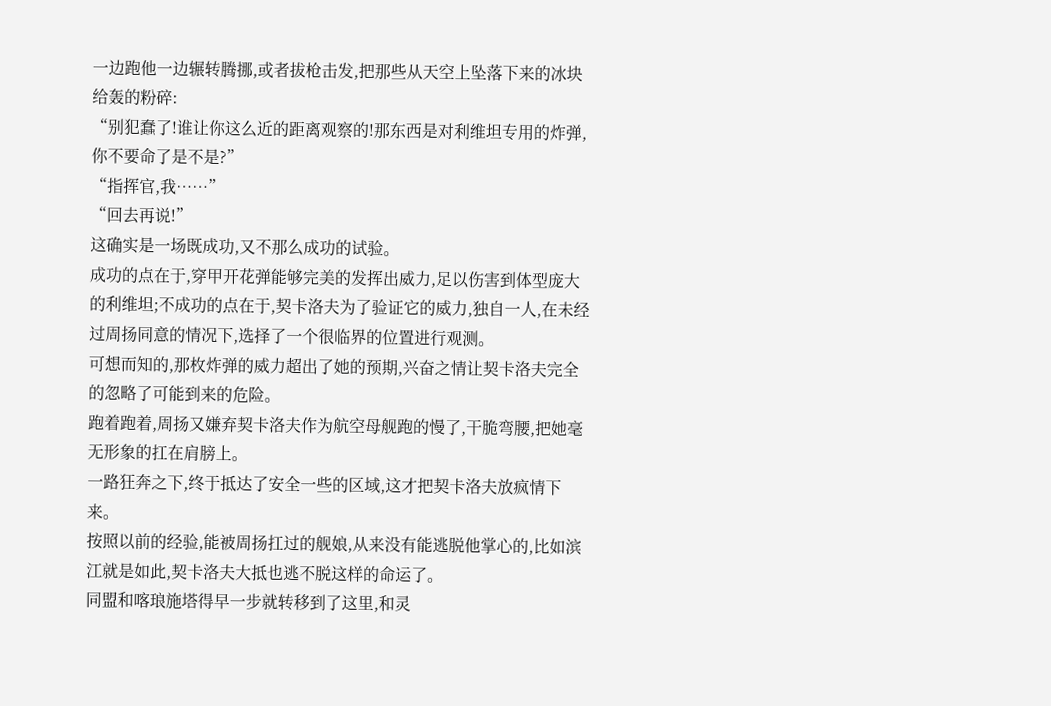一边跑他一边辗转腾挪,或者拔枪击发,把那些从天空上坠落下来的冰块给轰的粉碎:
“别犯蠢了!谁让你这么近的距离观察的!那东西是对利维坦专用的炸弹,你不要命了是不是?”
“指挥官,我……”
“回去再说!”
这确实是一场既成功,又不那么成功的试验。
成功的点在于,穿甲开花弹能够完美的发挥出威力,足以伤害到体型庞大的利维坦;不成功的点在于,契卡洛夫为了验证它的威力,独自一人,在未经过周扬同意的情况下,选择了一个很临界的位置进行观测。
可想而知的,那枚炸弹的威力超出了她的预期,兴奋之情让契卡洛夫完全的忽略了可能到来的危险。
跑着跑着,周扬又嫌弃契卡洛夫作为航空母舰跑的慢了,干脆弯腰,把她毫无形象的扛在肩膀上。
一路狂奔之下,终于抵达了安全一些的区域,这才把契卡洛夫放疯情下来。
按照以前的经验,能被周扬扛过的舰娘,从来没有能逃脱他掌心的,比如滨江就是如此,契卡洛夫大抵也逃不脱这样的命运了。
同盟和喀琅施塔得早一步就转移到了这里,和灵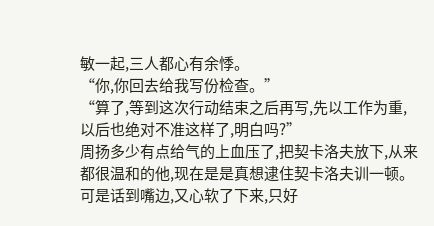敏一起,三人都心有余悸。
“你,你回去给我写份检查。”
“算了,等到这次行动结束之后再写,先以工作为重,以后也绝对不准这样了,明白吗?”
周扬多少有点给气的上血压了,把契卡洛夫放下,从来都很温和的他,现在是是真想逮住契卡洛夫训一顿。
可是话到嘴边,又心软了下来,只好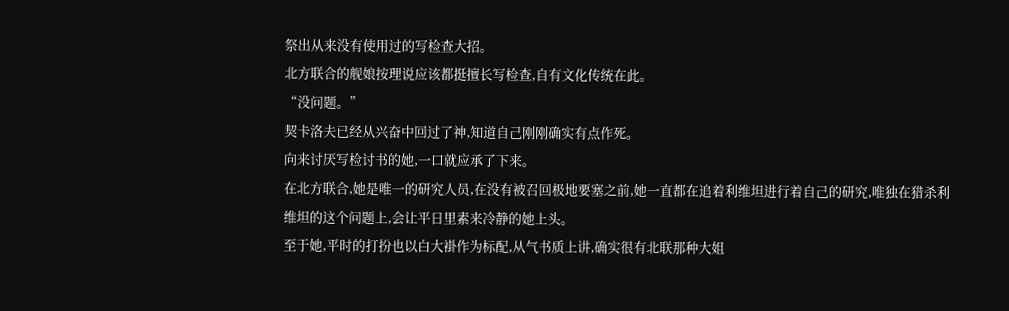祭出从来没有使用过的写检查大招。
北方联合的舰娘按理说应该都挺擅长写检查,自有文化传统在此。
“没问题。”
契卡洛夫已经从兴奋中回过了神,知道自己刚刚确实有点作死。
向来讨厌写检讨书的她,一口就应承了下来。
在北方联合,她是唯一的研究人员,在没有被召回极地要塞之前,她一直都在追着利维坦进行着自己的研究,唯独在猎杀利维坦的这个问题上,会让平日里素来冷静的她上头。
至于她,平时的打扮也以白大褂作为标配,从气书质上讲,确实很有北联那种大姐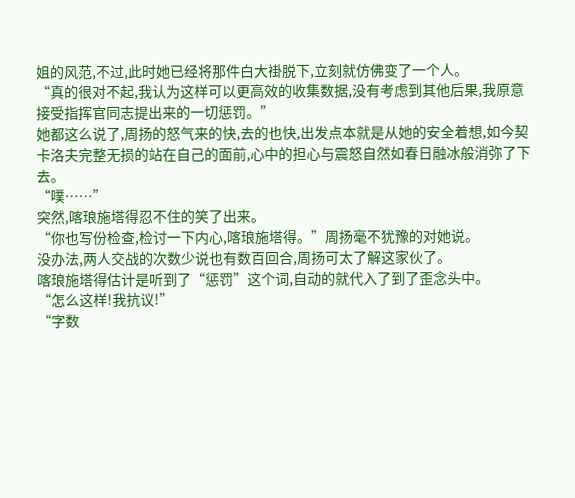姐的风范,不过,此时她已经将那件白大褂脱下,立刻就仿佛变了一个人。
“真的很对不起,我认为这样可以更高效的收集数据,没有考虑到其他后果,我原意接受指挥官同志提出来的一切惩罚。”
她都这么说了,周扬的怒气来的快,去的也快,出发点本就是从她的安全着想,如今契卡洛夫完整无损的站在自己的面前,心中的担心与震怒自然如春日融冰般消弥了下去。
“噗……”
突然,喀琅施塔得忍不住的笑了出来。
“你也写份检查,检讨一下内心,喀琅施塔得。”周扬毫不犹豫的对她说。
没办法,两人交战的次数少说也有数百回合,周扬可太了解这家伙了。
喀琅施塔得估计是听到了“惩罚”这个词,自动的就代入了到了歪念头中。
“怎么这样!我抗议!”
“字数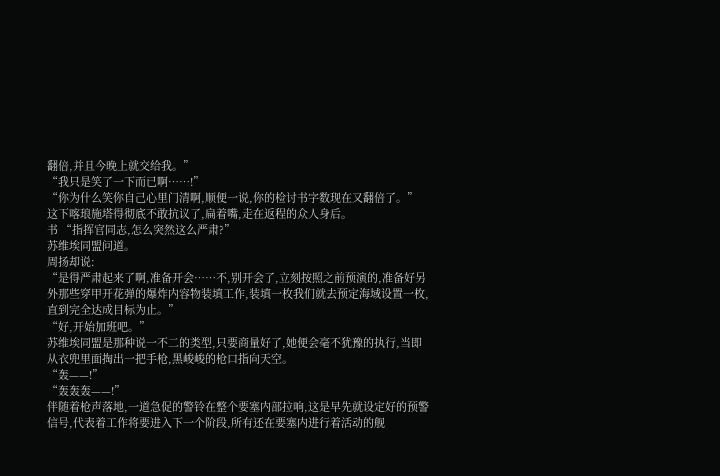翻倍,并且今晚上就交给我。”
“我只是笑了一下而已啊……!”
“你为什么笑你自己心里门清啊,顺便一说,你的检讨书字数现在又翻倍了。”
这下喀琅施塔得彻底不敢抗议了,扁着嘴,走在返程的众人身后。
书 “指挥官同志,怎么突然这么严肃?”
苏维埃同盟问道。
周扬却说:
“是得严肃起来了啊,准备开会……不,别开会了,立刻按照之前预演的,准备好另外那些穿甲开花弹的爆炸内容物装填工作,装填一枚我们就去预定海域设置一枚,直到完全达成目标为止。”
“好,开始加班吧。”
苏维埃同盟是那种说一不二的类型,只要商量好了,她便会毫不犹豫的执行,当即从衣兜里面掏出一把手枪,黑峻峻的枪口指向天空。
“轰——!”
“轰轰轰——!”
伴随着枪声落地,一道急促的警铃在整个要塞内部拉响,这是早先就设定好的预警信号,代表着工作将要进入下一个阶段,所有还在要塞内进行着活动的舰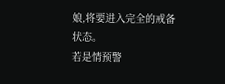娘,将要进入完全的戒备状态。
若是情预警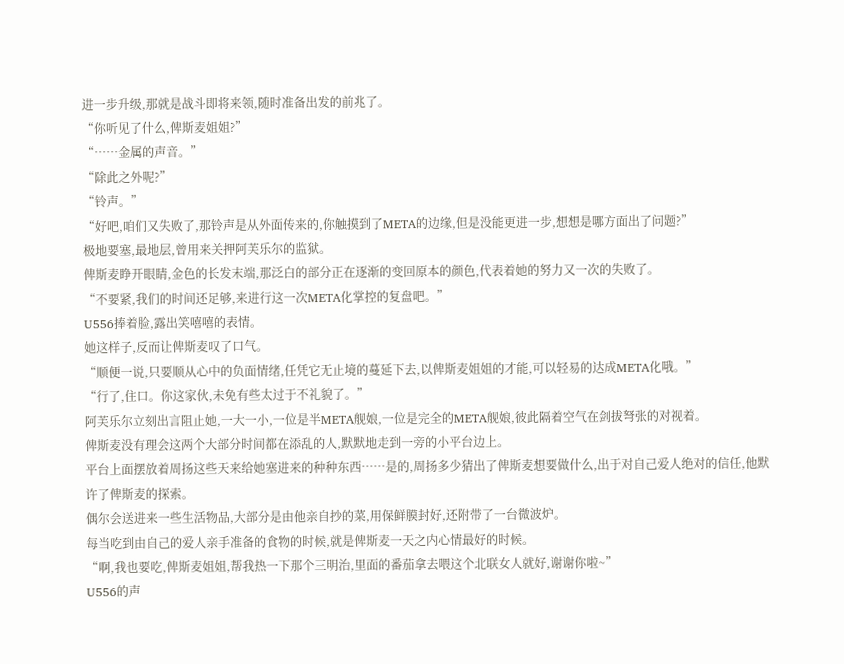进一步升级,那就是战斗即将来领,随时准备出发的前兆了。
“你听见了什么,俾斯麦姐姐?”
“……金属的声音。”
“除此之外呢?”
“铃声。”
“好吧,咱们又失败了,那铃声是从外面传来的,你触摸到了META的边缘,但是没能更进一步,想想是哪方面出了问题?”
极地要塞,最地层,曾用来关押阿芙乐尔的监狱。
俾斯麦睁开眼睛,金色的长发末端,那泛白的部分正在逐渐的变回原本的颜色,代表着她的努力又一次的失败了。
“不要紧,我们的时间还足够,来进行这一次META化掌控的复盘吧。”
U556捧着脸,露出笑嘻嘻的表情。
她这样子,反而让俾斯麦叹了口气。
“顺便一说,只要顺从心中的负面情绪,任凭它无止境的蔓延下去,以俾斯麦姐姐的才能,可以轻易的达成META化哦。”
“行了,住口。你这家伙,未免有些太过于不礼貌了。”
阿芙乐尔立刻出言阻止她,一大一小,一位是半META舰娘,一位是完全的META舰娘,彼此隔着空气在剑拔弩张的对视着。
俾斯麦没有理会这两个大部分时间都在添乱的人,默默地走到一旁的小平台边上。
平台上面摆放着周扬这些天来给她塞进来的种种东西……是的,周扬多少猜出了俾斯麦想要做什么,出于对自己爱人绝对的信任,他默许了俾斯麦的探索。
偶尔会送进来一些生活物品,大部分是由他亲自抄的菜,用保鲜膜封好,还附带了一台微波炉。
每当吃到由自己的爱人亲手准备的食物的时候,就是俾斯麦一天之内心情最好的时候。
“啊,我也要吃,俾斯麦姐姐,帮我热一下那个三明治,里面的番茄拿去喂这个北联女人就好,谢谢你啦~”
U556的声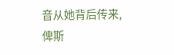音从她背后传来,俾斯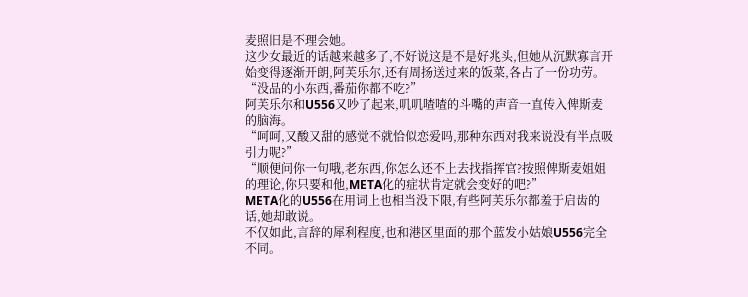麦照旧是不理会她。
这少女最近的话越来越多了,不好说这是不是好兆头,但她从沉默寡言开始变得逐渐开朗,阿芙乐尔,还有周扬送过来的饭菜,各占了一份功劳。
“没品的小东西,番茄你都不吃?”
阿芙乐尔和U556又吵了起来,叽叽喳喳的斗嘴的声音一直传入俾斯麦的脑海。
“呵呵,又酸又甜的感觉不就恰似恋爱吗,那种东西对我来说没有半点吸引力呢?”
“顺便问你一句哦,老东西,你怎么还不上去找指挥官?按照俾斯麦姐姐的理论,你只要和他,META化的症状肯定就会变好的吧?”
META化的U556在用词上也相当没下限,有些阿芙乐尔都羞于启齿的话,她却敢说。
不仅如此,言辞的犀利程度,也和港区里面的那个蓝发小姑娘U556完全不同。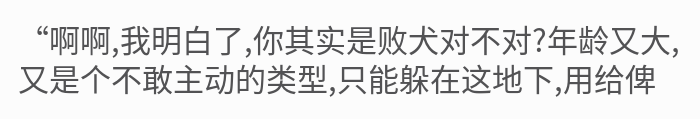“啊啊,我明白了,你其实是败犬对不对?年龄又大,又是个不敢主动的类型,只能躲在这地下,用给俾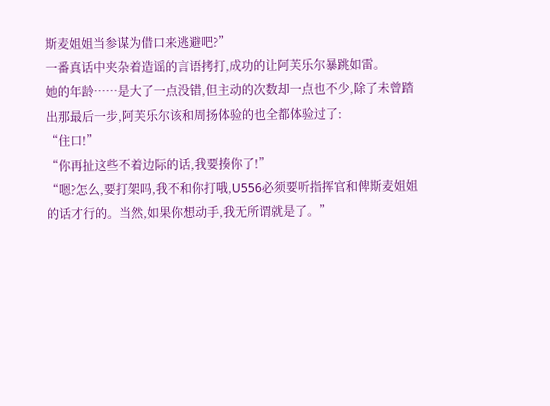斯麦姐姐当参谋为借口来逃避吧?”
一番真话中夹杂着造谣的言语拷打,成功的让阿芙乐尔暴跳如雷。
她的年龄……是大了一点没错,但主动的次数却一点也不少,除了未曾踏出那最后一步,阿芙乐尔该和周扬体验的也全都体验过了:
“住口!”
“你再扯这些不着边际的话,我要揍你了!”
“嗯?怎么,要打架吗,我不和你打哦,U556必须要听指挥官和俾斯麦姐姐的话才行的。当然,如果你想动手,我无所谓就是了。”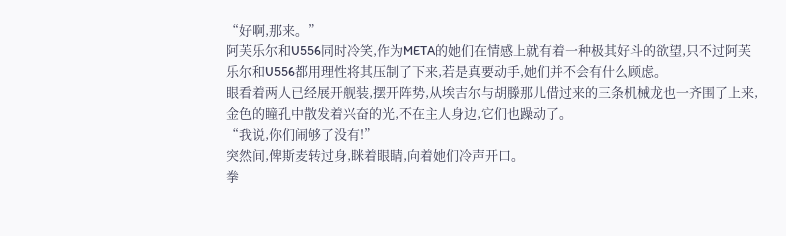“好啊,那来。”
阿芙乐尔和U556同时冷笑,作为META的她们在情感上就有着一种极其好斗的欲望,只不过阿芙乐尔和U556都用理性将其压制了下来,若是真要动手,她们并不会有什么顾虑。
眼看着两人已经展开舰装,摆开阵势,从埃吉尔与胡滕那儿借过来的三条机械龙也一齐围了上来,金色的瞳孔中散发着兴奋的光,不在主人身边,它们也躁动了。
“我说,你们闹够了没有!”
突然间,俾斯麦转过身,眯着眼睛,向着她们冷声开口。
拳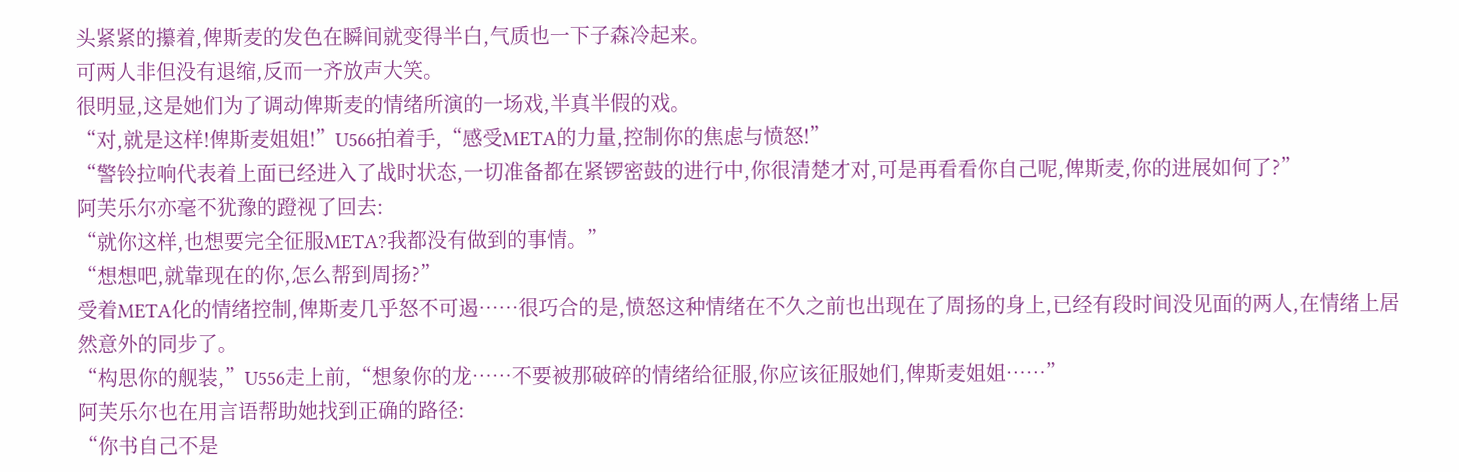头紧紧的攥着,俾斯麦的发色在瞬间就变得半白,气质也一下子森冷起来。
可两人非但没有退缩,反而一齐放声大笑。
很明显,这是她们为了调动俾斯麦的情绪所演的一场戏,半真半假的戏。
“对,就是这样!俾斯麦姐姐!”U566拍着手,“感受META的力量,控制你的焦虑与愤怒!”
“警铃拉响代表着上面已经进入了战时状态,一切准备都在紧锣密鼓的进行中,你很清楚才对,可是再看看你自己呢,俾斯麦,你的进展如何了?”
阿芙乐尔亦毫不犹豫的蹬视了回去:
“就你这样,也想要完全征服META?我都没有做到的事情。”
“想想吧,就靠现在的你,怎么帮到周扬?”
受着META化的情绪控制,俾斯麦几乎怒不可遏……很巧合的是,愤怒这种情绪在不久之前也出现在了周扬的身上,已经有段时间没见面的两人,在情绪上居然意外的同步了。
“构思你的舰装,”U556走上前,“想象你的龙……不要被那破碎的情绪给征服,你应该征服她们,俾斯麦姐姐……”
阿芙乐尔也在用言语帮助她找到正确的路径:
“你书自己不是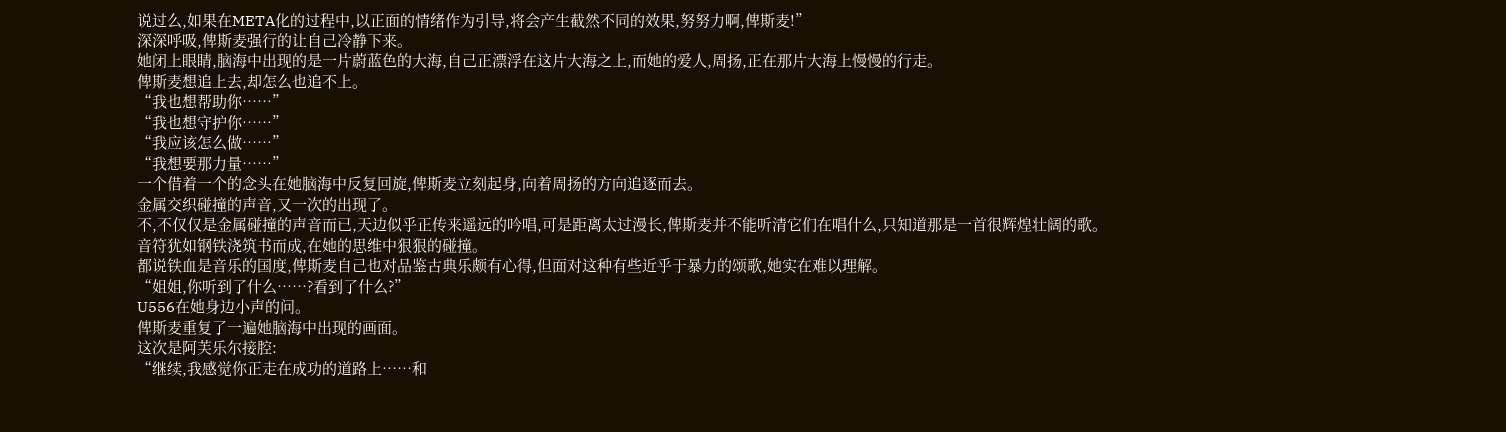说过么,如果在META化的过程中,以正面的情绪作为引导,将会产生截然不同的效果,努努力啊,俾斯麦!”
深深呼吸,俾斯麦强行的让自己冷静下来。
她闭上眼睛,脑海中出现的是一片蔚蓝色的大海,自己正漂浮在这片大海之上,而她的爱人,周扬,正在那片大海上慢慢的行走。
俾斯麦想追上去,却怎么也追不上。
“我也想帮助你……”
“我也想守护你……”
“我应该怎么做……”
“我想要那力量……”
一个借着一个的念头在她脑海中反复回旋,俾斯麦立刻起身,向着周扬的方向追逐而去。
金属交织碰撞的声音,又一次的出现了。
不,不仅仅是金属碰撞的声音而已,天边似乎正传来遥远的吟唱,可是距离太过漫长,俾斯麦并不能听清它们在唱什么,只知道那是一首很辉煌壮阔的歌。
音符犹如钢铁浇筑书而成,在她的思维中狠狠的碰撞。
都说铁血是音乐的国度,俾斯麦自己也对品鉴古典乐颇有心得,但面对这种有些近乎于暴力的颂歌,她实在难以理解。
“姐姐,你听到了什么……?看到了什么?”
U556在她身边小声的问。
俾斯麦重复了一遍她脑海中出现的画面。
这次是阿芙乐尔接腔:
“继续,我感觉你正走在成功的道路上……和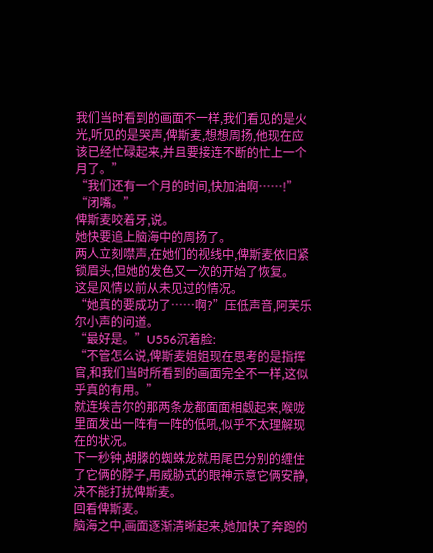我们当时看到的画面不一样,我们看见的是火光,听见的是哭声,俾斯麦,想想周扬,他现在应该已经忙碌起来,并且要接连不断的忙上一个月了。”
“我们还有一个月的时间,快加油啊……!”
“闭嘴。”
俾斯麦咬着牙,说。
她快要追上脑海中的周扬了。
两人立刻噤声,在她们的视线中,俾斯麦依旧紧锁眉头,但她的发色又一次的开始了恢复。
这是风情以前从未见过的情况。
“她真的要成功了……啊?”压低声音,阿芙乐尔小声的问道。
“最好是。”U556沉着脸:
“不管怎么说,俾斯麦姐姐现在思考的是指挥官,和我们当时所看到的画面完全不一样,这似乎真的有用。”
就连埃吉尔的那两条龙都面面相觑起来,喉咙里面发出一阵有一阵的低吼,似乎不太理解现在的状况。
下一秒钟,胡滕的蜘蛛龙就用尾巴分别的缠住了它俩的脖子,用威胁式的眼神示意它俩安静,决不能打扰俾斯麦。
回看俾斯麦。
脑海之中,画面逐渐清晰起来,她加快了奔跑的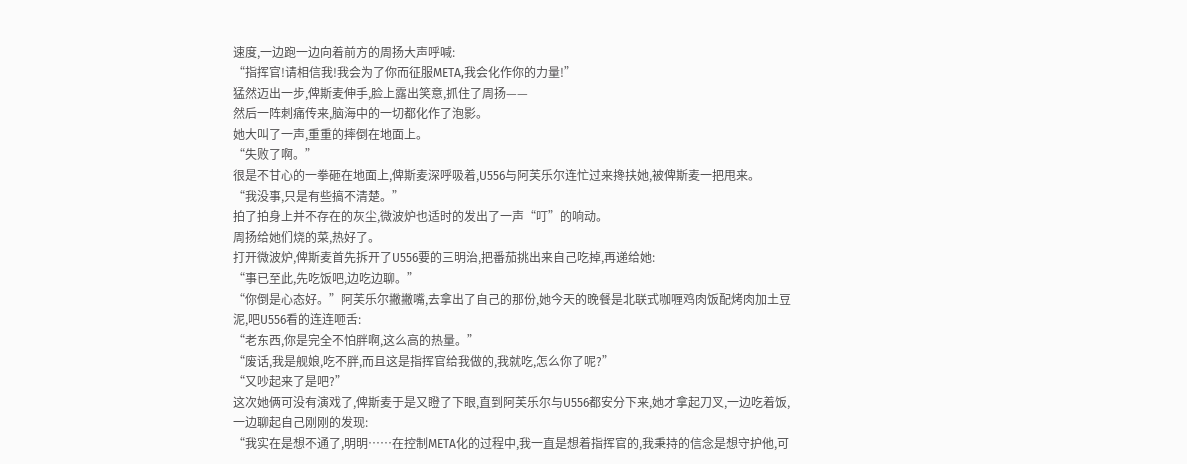速度,一边跑一边向着前方的周扬大声呼喊:
“指挥官!请相信我!我会为了你而征服META,我会化作你的力量!”
猛然迈出一步,俾斯麦伸手,脸上露出笑意,抓住了周扬——
然后一阵刺痛传来,脑海中的一切都化作了泡影。
她大叫了一声,重重的摔倒在地面上。
“失败了啊。”
很是不甘心的一拳砸在地面上,俾斯麦深呼吸着,U556与阿芙乐尔连忙过来搀扶她,被俾斯麦一把甩来。
“我没事,只是有些搞不清楚。”
拍了拍身上并不存在的灰尘,微波炉也适时的发出了一声“叮”的响动。
周扬给她们烧的菜,热好了。
打开微波炉,俾斯麦首先拆开了U556要的三明治,把番茄挑出来自己吃掉,再递给她:
“事已至此,先吃饭吧,边吃边聊。”
“你倒是心态好。”阿芙乐尔撇撇嘴,去拿出了自己的那份,她今天的晚餐是北联式咖喱鸡肉饭配烤肉加土豆泥,吧U556看的连连咂舌:
“老东西,你是完全不怕胖啊,这么高的热量。”
“废话,我是舰娘,吃不胖,而且这是指挥官给我做的,我就吃,怎么你了呢?”
“又吵起来了是吧?”
这次她俩可没有演戏了,俾斯麦于是又瞪了下眼,直到阿芙乐尔与U556都安分下来,她才拿起刀叉,一边吃着饭,一边聊起自己刚刚的发现:
“我实在是想不通了,明明……在控制META化的过程中,我一直是想着指挥官的,我秉持的信念是想守护他,可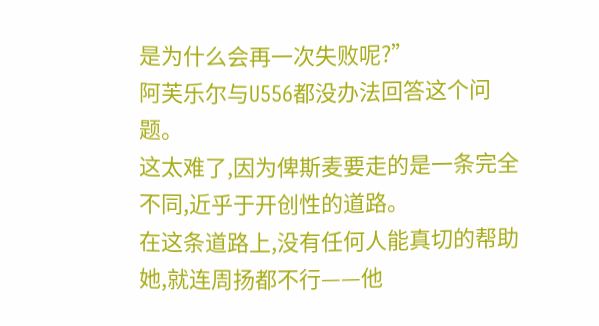是为什么会再一次失败呢?”
阿芙乐尔与U556都没办法回答这个问题。
这太难了,因为俾斯麦要走的是一条完全不同,近乎于开创性的道路。
在这条道路上,没有任何人能真切的帮助她,就连周扬都不行——他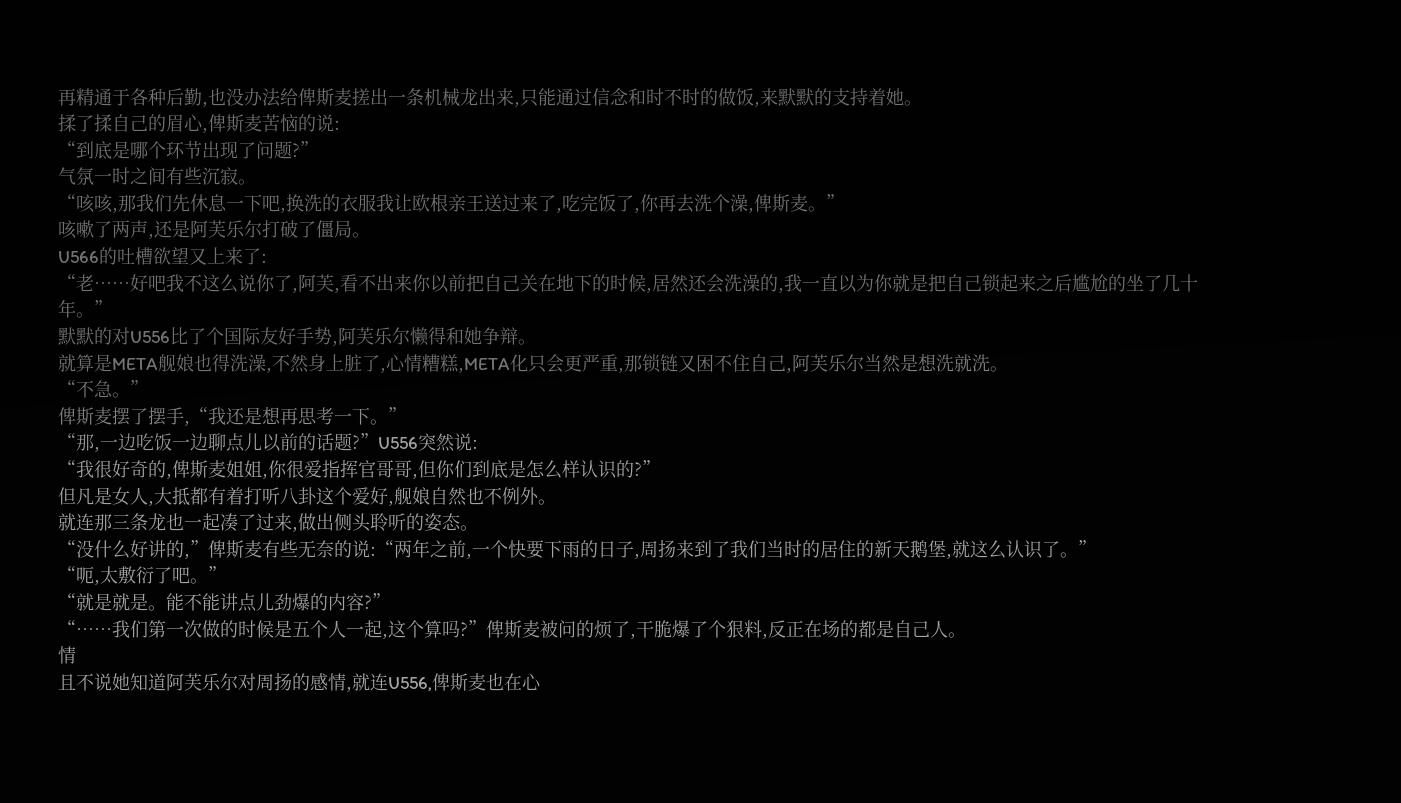再精通于各种后勤,也没办法给俾斯麦搓出一条机械龙出来,只能通过信念和时不时的做饭,来默默的支持着她。
揉了揉自己的眉心,俾斯麦苦恼的说:
“到底是哪个环节出现了问题?”
气氛一时之间有些沉寂。
“咳咳,那我们先休息一下吧,换洗的衣服我让欧根亲王送过来了,吃完饭了,你再去洗个澡,俾斯麦。”
咳嗽了两声,还是阿芙乐尔打破了僵局。
U566的吐槽欲望又上来了:
“老……好吧我不这么说你了,阿芙,看不出来你以前把自己关在地下的时候,居然还会洗澡的,我一直以为你就是把自己锁起来之后尴尬的坐了几十年。”
默默的对U556比了个国际友好手势,阿芙乐尔懒得和她争辩。
就算是META舰娘也得洗澡,不然身上脏了,心情糟糕,META化只会更严重,那锁链又困不住自己,阿芙乐尔当然是想洗就洗。
“不急。”
俾斯麦摆了摆手,“我还是想再思考一下。”
“那,一边吃饭一边聊点儿以前的话题?”U556突然说:
“我很好奇的,俾斯麦姐姐,你很爱指挥官哥哥,但你们到底是怎么样认识的?”
但凡是女人,大抵都有着打听八卦这个爱好,舰娘自然也不例外。
就连那三条龙也一起凑了过来,做出侧头聆听的姿态。
“没什么好讲的,”俾斯麦有些无奈的说:“两年之前,一个快要下雨的日子,周扬来到了我们当时的居住的新天鹅堡,就这么认识了。”
“呃,太敷衍了吧。”
“就是就是。能不能讲点儿劲爆的内容?”
“……我们第一次做的时候是五个人一起,这个算吗?”俾斯麦被问的烦了,干脆爆了个狠料,反正在场的都是自己人。
情
且不说她知道阿芙乐尔对周扬的感情,就连U556,俾斯麦也在心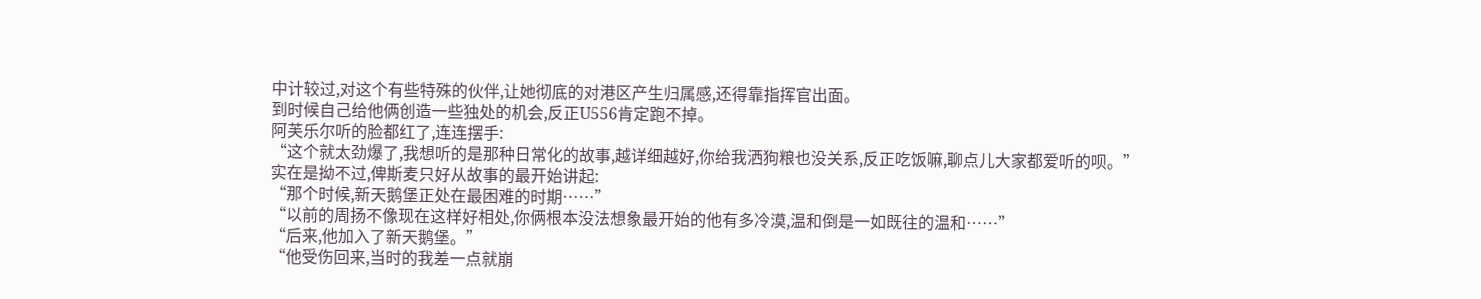中计较过,对这个有些特殊的伙伴,让她彻底的对港区产生归属感,还得靠指挥官出面。
到时候自己给他俩创造一些独处的机会,反正U556肯定跑不掉。
阿芙乐尔听的脸都红了,连连摆手:
“这个就太劲爆了,我想听的是那种日常化的故事,越详细越好,你给我洒狗粮也没关系,反正吃饭嘛,聊点儿大家都爱听的呗。”
实在是拗不过,俾斯麦只好从故事的最开始讲起:
“那个时候,新天鹅堡正处在最困难的时期……”
“以前的周扬不像现在这样好相处,你俩根本没法想象最开始的他有多冷漠,温和倒是一如既往的温和……”
“后来,他加入了新天鹅堡。”
“他受伤回来,当时的我差一点就崩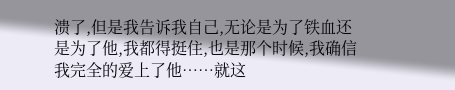溃了,但是我告诉我自己,无论是为了铁血还是为了他,我都得挺住,也是那个时候,我确信我完全的爱上了他……就这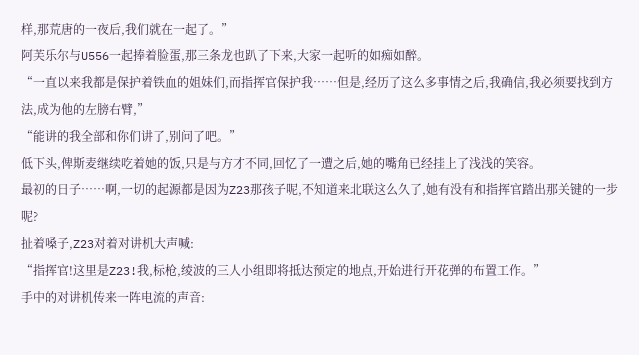样,那荒唐的一夜后,我们就在一起了。”
阿芙乐尔与U556一起捧着脸蛋,那三条龙也趴了下来,大家一起听的如痴如醉。
“一直以来我都是保护着铁血的姐妹们,而指挥官保护我……但是,经历了这么多事情之后,我确信,我必须要找到方法,成为他的左膀右臂,”
“能讲的我全部和你们讲了,别问了吧。”
低下头,俾斯麦继续吃着她的饭,只是与方才不同,回忆了一遭之后,她的嘴角已经挂上了浅浅的笑容。
最初的日子……啊,一切的起源都是因为Z23那孩子呢,不知道来北联这么久了,她有没有和指挥官踏出那关键的一步呢?
扯着嗓子,Z23对着对讲机大声喊:
“指挥官!这里是Z23!我,标枪,绫波的三人小组即将抵达预定的地点,开始进行开花弹的布置工作。”
手中的对讲机传来一阵电流的声音: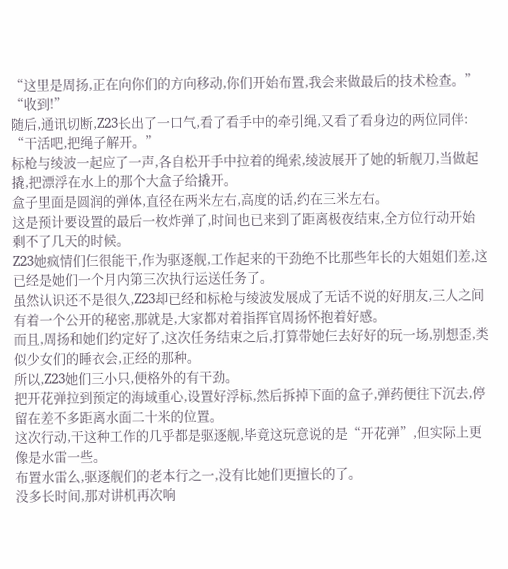“这里是周扬,正在向你们的方向移动,你们开始布置,我会来做最后的技术检查。”
“收到!”
随后,通讯切断,Z23长出了一口气,看了看手中的牵引绳,又看了看身边的两位同伴:
“干活吧,把绳子解开。”
标枪与绫波一起应了一声,各自松开手中拉着的绳索,绫波展开了她的斩舰刀,当做起撬,把漂浮在水上的那个大盒子给撬开。
盒子里面是圆润的弹体,直径在两米左右,高度的话,约在三米左右。
这是预计要设置的最后一枚炸弹了,时间也已来到了距离极夜结束,全方位行动开始剩不了几天的时候。
Z23她疯情们仨很能干,作为驱逐舰,工作起来的干劲绝不比那些年长的大姐姐们差,这已经是她们一个月内第三次执行运送任务了。
虽然认识还不是很久,Z23却已经和标枪与绫波发展成了无话不说的好朋友,三人之间有着一个公开的秘密,那就是,大家都对着指挥官周扬怀抱着好感。
而且,周扬和她们约定好了,这次任务结束之后,打算带她仨去好好的玩一场,别想歪,类似少女们的睡衣会,正经的那种。
所以,Z23她们三小只,便格外的有干劲。
把开花弹拉到预定的海域重心,设置好浮标,然后拆掉下面的盒子,弹药便往下沉去,停留在差不多距离水面二十米的位置。
这次行动,干这种工作的几乎都是驱逐舰,毕竟这玩意说的是“开花弹”,但实际上更像是水雷一些。
布置水雷么,驱逐舰们的老本行之一,没有比她们更擅长的了。
没多长时间,那对讲机再次响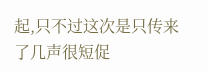起,只不过这次是只传来了几声很短促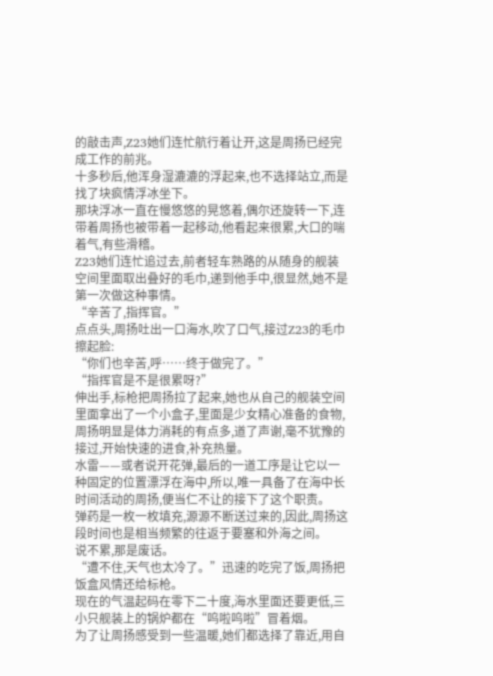的敲击声,Z23她们连忙航行着让开,这是周扬已经完成工作的前兆。
十多秒后,他浑身湿漉漉的浮起来,也不选择站立,而是找了块疯情浮冰坐下。
那块浮冰一直在慢悠悠的晃悠着,偶尔还旋转一下,连带着周扬也被带着一起移动,他看起来很累,大口的喘着气,有些滑稽。
Z23她们连忙追过去,前者轻车熟路的从随身的舰装空间里面取出叠好的毛巾,递到他手中,很显然,她不是第一次做这种事情。
“辛苦了,指挥官。”
点点头,周扬吐出一口海水,吹了口气,接过Z23的毛巾擦起脸:
“你们也辛苦,呼……终于做完了。”
“指挥官是不是很累呀?”
伸出手,标枪把周扬拉了起来,她也从自己的舰装空间里面拿出了一个小盒子,里面是少女精心准备的食物,周扬明显是体力消耗的有点多,道了声谢,毫不犹豫的接过,开始快速的进食,补充热量。
水雷——或者说开花弹,最后的一道工序是让它以一种固定的位置漂浮在海中,所以,唯一具备了在海中长时间活动的周扬,便当仁不让的接下了这个职责。
弹药是一枚一枚填充,源源不断送过来的,因此,周扬这段时间也是相当频繁的往返于要塞和外海之间。
说不累,那是废话。
“遭不住,天气也太冷了。”迅速的吃完了饭,周扬把饭盒风情还给标枪。
现在的气温起码在零下二十度,海水里面还要更低,三小只舰装上的锅炉都在“呜啦呜啦”冒着烟。
为了让周扬感受到一些温暖,她们都选择了靠近,用自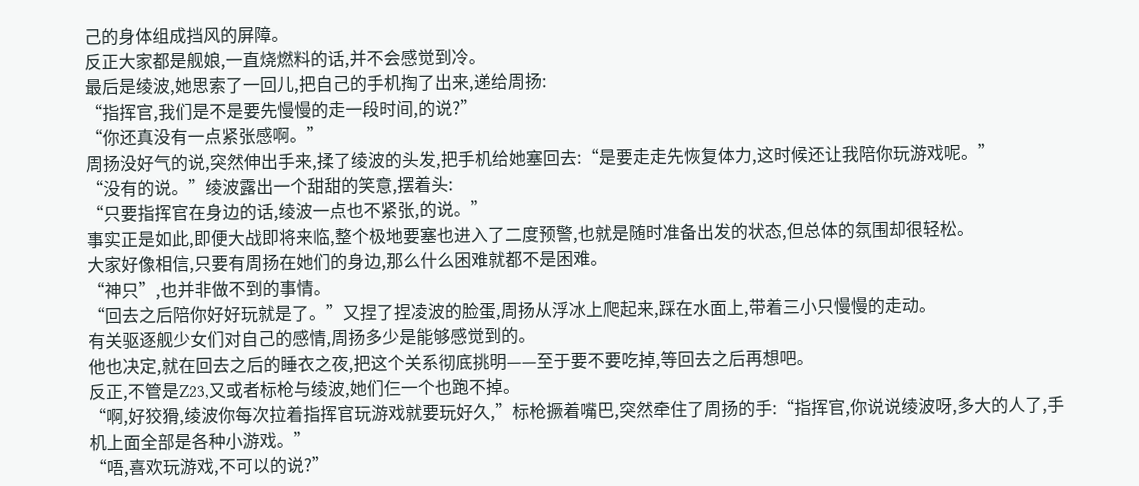己的身体组成挡风的屏障。
反正大家都是舰娘,一直烧燃料的话,并不会感觉到冷。
最后是绫波,她思索了一回儿,把自己的手机掏了出来,递给周扬:
“指挥官,我们是不是要先慢慢的走一段时间,的说?”
“你还真没有一点紧张感啊。”
周扬没好气的说,突然伸出手来,揉了绫波的头发,把手机给她塞回去:“是要走走先恢复体力,这时候还让我陪你玩游戏呢。”
“没有的说。”绫波露出一个甜甜的笑意,摆着头:
“只要指挥官在身边的话,绫波一点也不紧张,的说。”
事实正是如此,即便大战即将来临,整个极地要塞也进入了二度预警,也就是随时准备出发的状态,但总体的氛围却很轻松。
大家好像相信,只要有周扬在她们的身边,那么什么困难就都不是困难。
“神只”,也并非做不到的事情。
“回去之后陪你好好玩就是了。”又捏了捏凌波的脸蛋,周扬从浮冰上爬起来,踩在水面上,带着三小只慢慢的走动。
有关驱逐舰少女们对自己的感情,周扬多少是能够感觉到的。
他也决定,就在回去之后的睡衣之夜,把这个关系彻底挑明——至于要不要吃掉,等回去之后再想吧。
反正,不管是Z23,又或者标枪与绫波,她们仨一个也跑不掉。
“啊,好狡猾,绫波你每次拉着指挥官玩游戏就要玩好久,”标枪撅着嘴巴,突然牵住了周扬的手:“指挥官,你说说绫波呀,多大的人了,手机上面全部是各种小游戏。”
“唔,喜欢玩游戏,不可以的说?”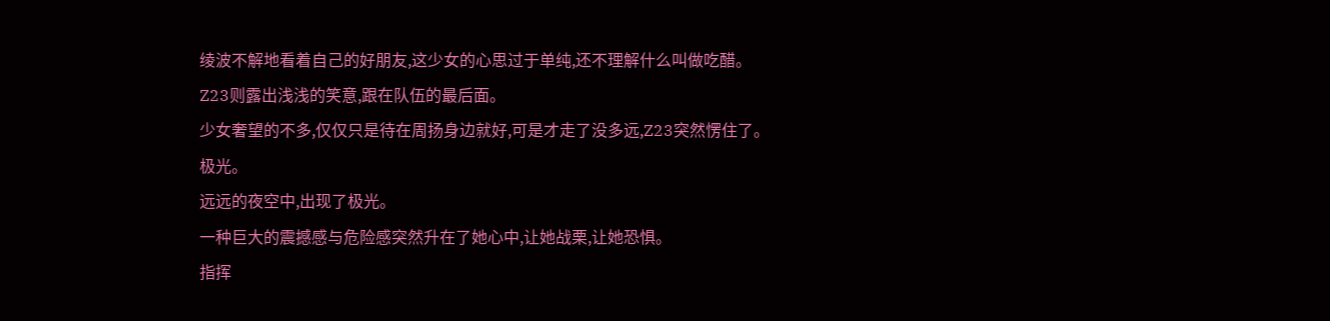绫波不解地看着自己的好朋友,这少女的心思过于单纯,还不理解什么叫做吃醋。
Z23则露出浅浅的笑意,跟在队伍的最后面。
少女奢望的不多,仅仅只是待在周扬身边就好,可是才走了没多远,Z23突然愣住了。
极光。
远远的夜空中,出现了极光。
一种巨大的震撼感与危险感突然升在了她心中,让她战栗,让她恐惧。
指挥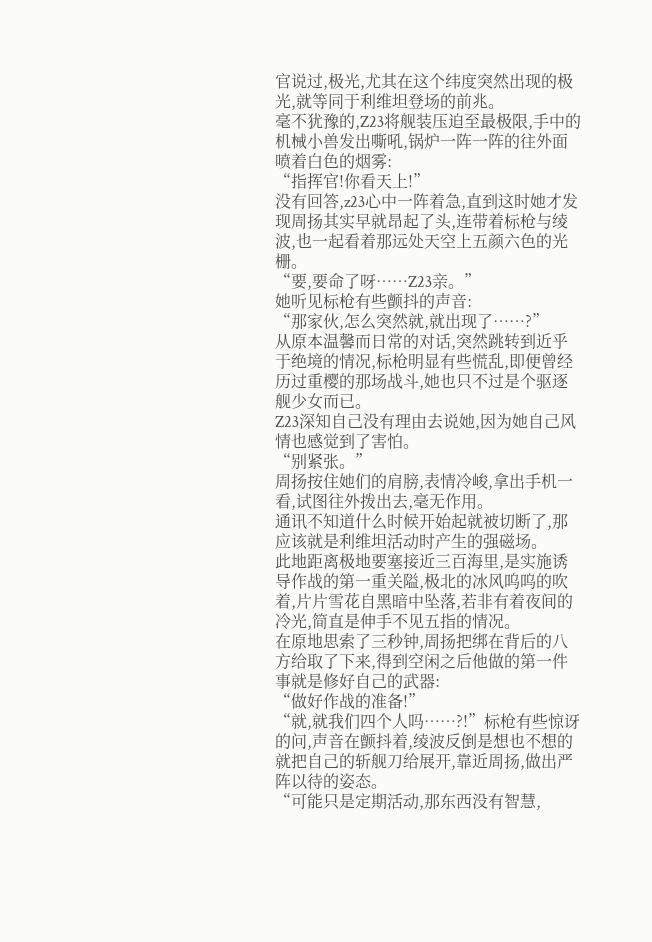官说过,极光,尤其在这个纬度突然出现的极光,就等同于利维坦登场的前兆。
毫不犹豫的,Z23将舰装压迫至最极限,手中的机械小兽发出嘶吼,锅炉一阵一阵的往外面喷着白色的烟雾:
“指挥官!你看天上!”
没有回答,z23心中一阵着急,直到这时她才发现周扬其实早就昂起了头,连带着标枪与绫波,也一起看着那远处天空上五颜六色的光栅。
“要,要命了呀……Z23亲。”
她听见标枪有些颤抖的声音:
“那家伙,怎么突然就,就出现了……?”
从原本温馨而日常的对话,突然跳转到近乎于绝境的情况,标枪明显有些慌乱,即便曾经历过重樱的那场战斗,她也只不过是个驱逐舰少女而已。
Z23深知自己没有理由去说她,因为她自己风情也感觉到了害怕。
“别紧张。”
周扬按住她们的肩膀,表情冷峻,拿出手机一看,试图往外拨出去,毫无作用。
通讯不知道什么时候开始起就被切断了,那应该就是利维坦活动时产生的强磁场。
此地距离极地要塞接近三百海里,是实施诱导作战的第一重关隘,极北的冰风呜呜的吹着,片片雪花自黑暗中坠落,若非有着夜间的冷光,简直是伸手不见五指的情况。
在原地思索了三秒钟,周扬把绑在背后的八方给取了下来,得到空闲之后他做的第一件事就是修好自己的武器:
“做好作战的准备!”
“就,就我们四个人吗……?!”标枪有些惊讶的问,声音在颤抖着,绫波反倒是想也不想的就把自己的斩舰刀给展开,靠近周扬,做出严阵以待的姿态。
“可能只是定期活动,那东西没有智慧,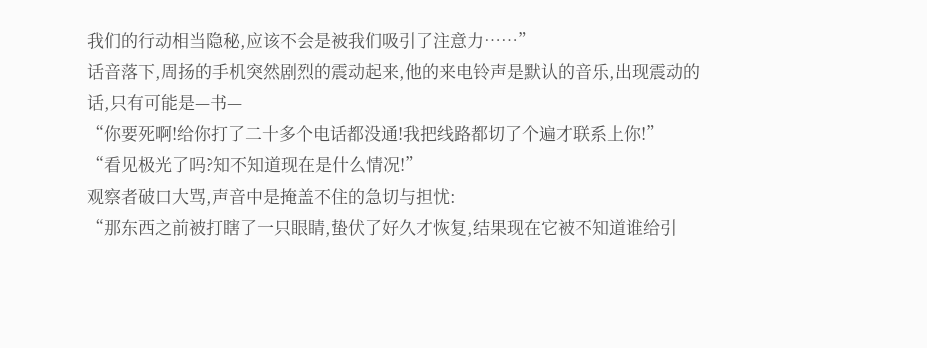我们的行动相当隐秘,应该不会是被我们吸引了注意力……”
话音落下,周扬的手机突然剧烈的震动起来,他的来电铃声是默认的音乐,出现震动的话,只有可能是—书—
“你要死啊!给你打了二十多个电话都没通!我把线路都切了个遍才联系上你!”
“看见极光了吗?知不知道现在是什么情况!”
观察者破口大骂,声音中是掩盖不住的急切与担忧:
“那东西之前被打瞎了一只眼睛,蛰伏了好久才恢复,结果现在它被不知道谁给引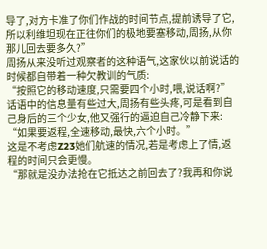导了,对方卡准了你们作战的时间节点,提前诱导了它,所以利维坦现在正往你们的极地要塞移动,周扬,从你那儿回去要多久?”
周扬从来没听过观察者的这种语气,这家伙以前说话的时候都自带着一种欠教训的气质:
“按照它的移动速度,只需要四个小时,喂,说话啊?”
话语中的信息量有些过大,周扬有些头疼,可是看到自己身后的三个少女,他又强行的逼迫自己冷静下来:
“如果要返程,全速移动,最快,六个小时。”
这是不考虑Z23她们航速的情况,若是考虑上了情,返程的时间只会更慢。
“那就是没办法抢在它抵达之前回去了?我再和你说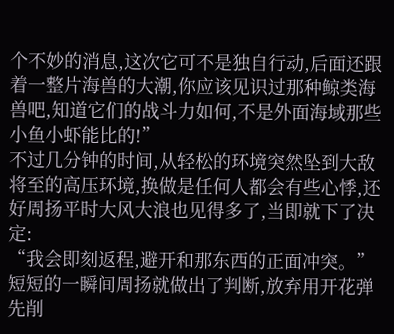个不妙的消息,这次它可不是独自行动,后面还跟着一整片海兽的大潮,你应该见识过那种鲸类海兽吧,知道它们的战斗力如何,不是外面海域那些小鱼小虾能比的!”
不过几分钟的时间,从轻松的环境突然坠到大敌将至的高压环境,换做是任何人都会有些心悸,还好周扬平时大风大浪也见得多了,当即就下了决定:
“我会即刻返程,避开和那东西的正面冲突。”
短短的一瞬间周扬就做出了判断,放弃用开花弹先削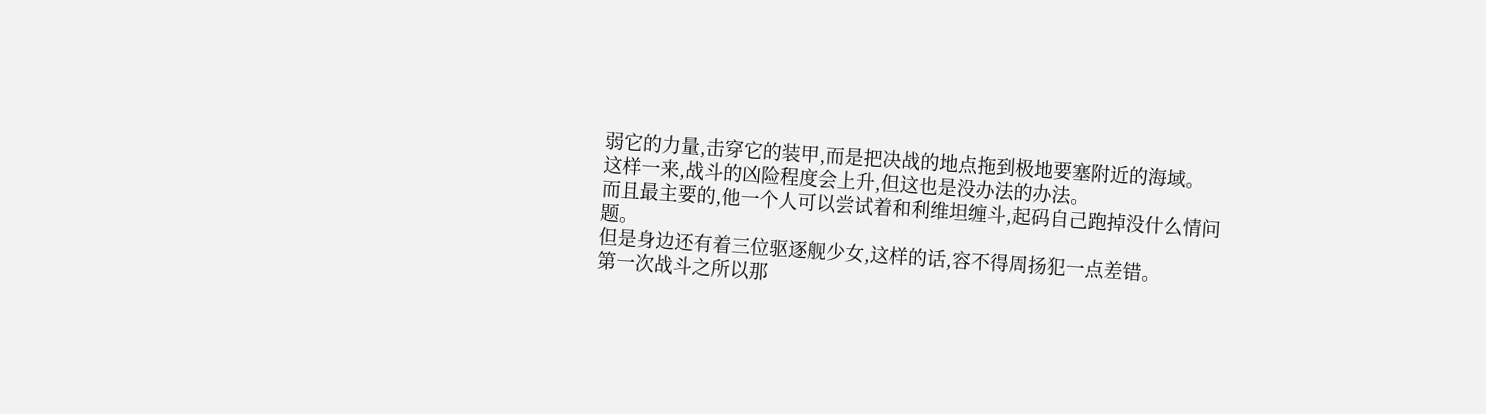弱它的力量,击穿它的装甲,而是把决战的地点拖到极地要塞附近的海域。
这样一来,战斗的凶险程度会上升,但这也是没办法的办法。
而且最主要的,他一个人可以尝试着和利维坦缠斗,起码自己跑掉没什么情问题。
但是身边还有着三位驱逐舰少女,这样的话,容不得周扬犯一点差错。
第一次战斗之所以那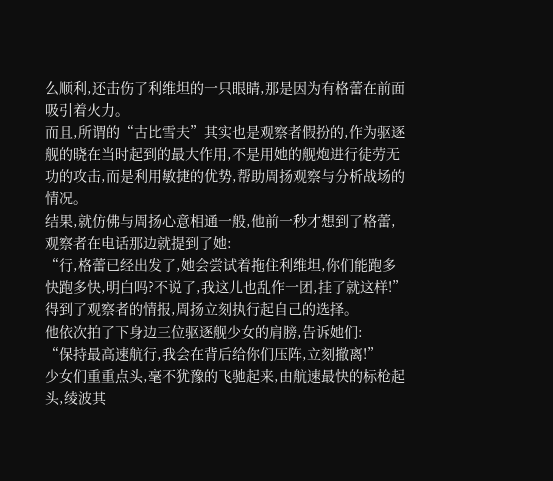么顺利,还击伤了利维坦的一只眼睛,那是因为有格蕾在前面吸引着火力。
而且,所谓的“古比雪夫”其实也是观察者假扮的,作为驱逐舰的晓在当时起到的最大作用,不是用她的舰炮进行徒劳无功的攻击,而是利用敏捷的优势,帮助周扬观察与分析战场的情况。
结果,就仿佛与周扬心意相通一般,他前一秒才想到了格蕾,观察者在电话那边就提到了她:
“行,格蕾已经出发了,她会尝试着拖住利维坦,你们能跑多快跑多快,明白吗?不说了,我这儿也乱作一团,挂了就这样!”
得到了观察者的情报,周扬立刻执行起自己的选择。
他依次拍了下身边三位驱逐舰少女的肩膀,告诉她们:
“保持最高速航行,我会在背后给你们压阵,立刻撤离!”
少女们重重点头,毫不犹豫的飞驰起来,由航速最快的标枪起头,绫波其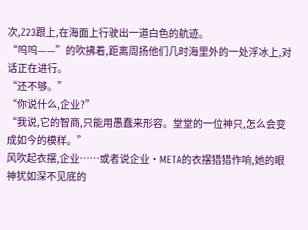次,Z23跟上,在海面上行驶出一道白色的航迹。
“呜呜——”的吹拂着,距离周扬他们几时海里外的一处浮冰上,对话正在进行。
“还不够。”
“你说什么,企业?”
“我说,它的智商,只能用愚蠢来形容。堂堂的一位神只,怎么会变成如今的模样。”
风吹起衣摆,企业……或者说企业·META的衣摆猎猎作响,她的眼神犹如深不见底的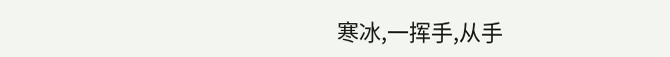寒冰,一挥手,从手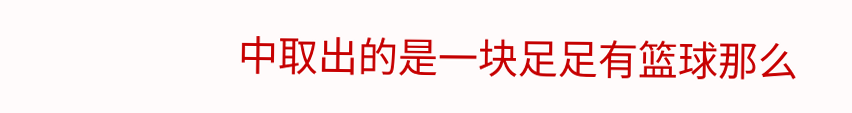中取出的是一块足足有篮球那么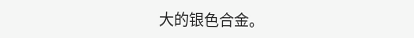大的银色合金。